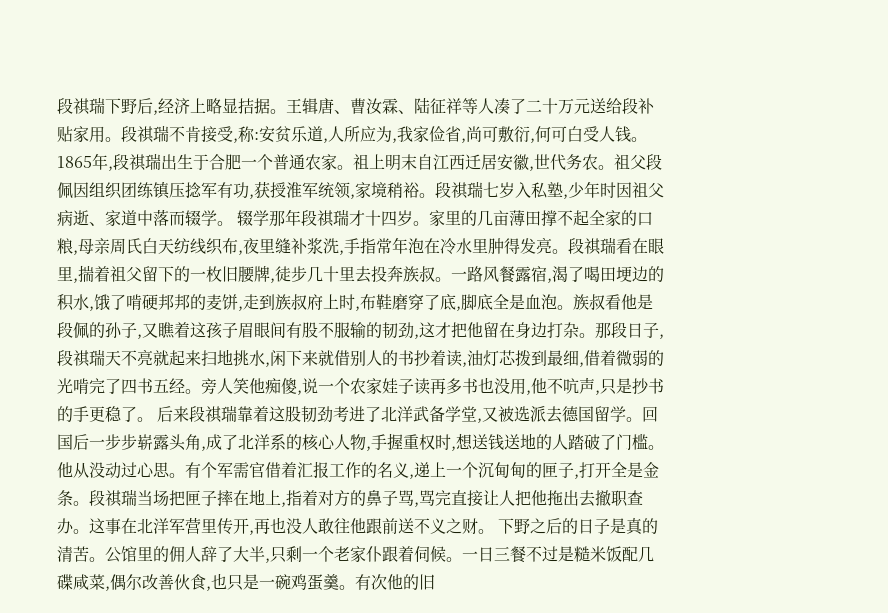段祺瑞下野后,经济上略显拮据。王辑唐、曹汝霖、陆征祥等人凑了二十万元送给段补贴家用。段祺瑞不肯接受,称:安贫乐道,人所应为,我家俭省,尚可敷衍,何可白受人钱。 1865年,段祺瑞出生于合肥一个普通农家。祖上明末自江西迁居安徽,世代务农。祖父段佩因组织团练镇压捻军有功,获授淮军统领,家境稍裕。段祺瑞七岁入私塾,少年时因祖父病逝、家道中落而辍学。 辍学那年段祺瑞才十四岁。家里的几亩薄田撑不起全家的口粮,母亲周氏白天纺线织布,夜里缝补浆洗,手指常年泡在冷水里肿得发亮。段祺瑞看在眼里,揣着祖父留下的一枚旧腰牌,徒步几十里去投奔族叔。一路风餐露宿,渴了喝田埂边的积水,饿了啃硬邦邦的麦饼,走到族叔府上时,布鞋磨穿了底,脚底全是血泡。族叔看他是段佩的孙子,又瞧着这孩子眉眼间有股不服输的韧劲,这才把他留在身边打杂。那段日子,段祺瑞天不亮就起来扫地挑水,闲下来就借别人的书抄着读,油灯芯拨到最细,借着微弱的光啃完了四书五经。旁人笑他痴傻,说一个农家娃子读再多书也没用,他不吭声,只是抄书的手更稳了。 后来段祺瑞靠着这股韧劲考进了北洋武备学堂,又被选派去德国留学。回国后一步步崭露头角,成了北洋系的核心人物,手握重权时,想送钱送地的人踏破了门槛。他从没动过心思。有个军需官借着汇报工作的名义,递上一个沉甸甸的匣子,打开全是金条。段祺瑞当场把匣子摔在地上,指着对方的鼻子骂,骂完直接让人把他拖出去撤职查办。这事在北洋军营里传开,再也没人敢往他跟前送不义之财。 下野之后的日子是真的清苦。公馆里的佣人辞了大半,只剩一个老家仆跟着伺候。一日三餐不过是糙米饭配几碟咸菜,偶尔改善伙食,也只是一碗鸡蛋羹。有次他的旧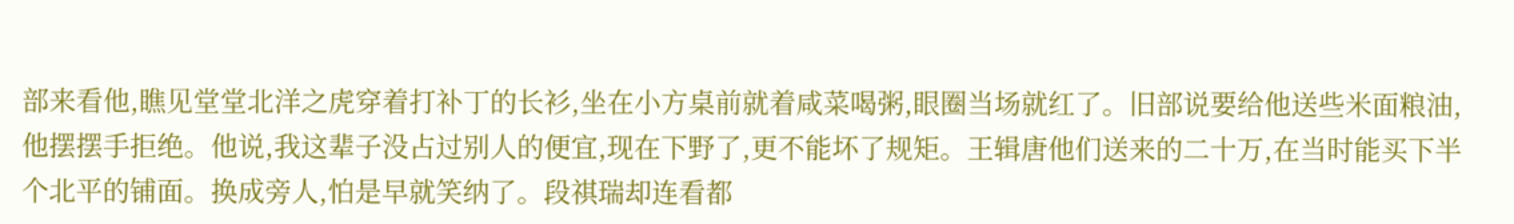部来看他,瞧见堂堂北洋之虎穿着打补丁的长衫,坐在小方桌前就着咸菜喝粥,眼圈当场就红了。旧部说要给他送些米面粮油,他摆摆手拒绝。他说,我这辈子没占过别人的便宜,现在下野了,更不能坏了规矩。王辑唐他们送来的二十万,在当时能买下半个北平的铺面。换成旁人,怕是早就笑纳了。段祺瑞却连看都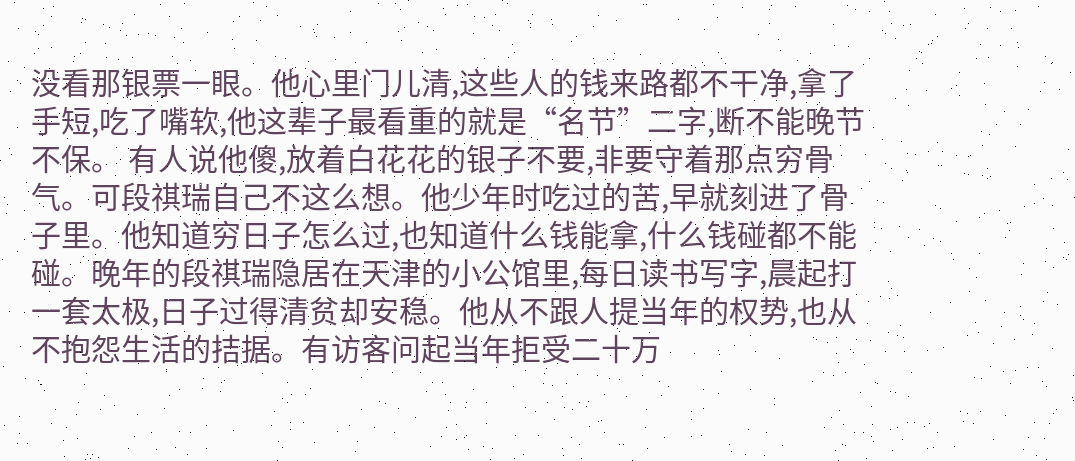没看那银票一眼。他心里门儿清,这些人的钱来路都不干净,拿了手短,吃了嘴软,他这辈子最看重的就是“名节”二字,断不能晚节不保。 有人说他傻,放着白花花的银子不要,非要守着那点穷骨气。可段祺瑞自己不这么想。他少年时吃过的苦,早就刻进了骨子里。他知道穷日子怎么过,也知道什么钱能拿,什么钱碰都不能碰。晚年的段祺瑞隐居在天津的小公馆里,每日读书写字,晨起打一套太极,日子过得清贫却安稳。他从不跟人提当年的权势,也从不抱怨生活的拮据。有访客问起当年拒受二十万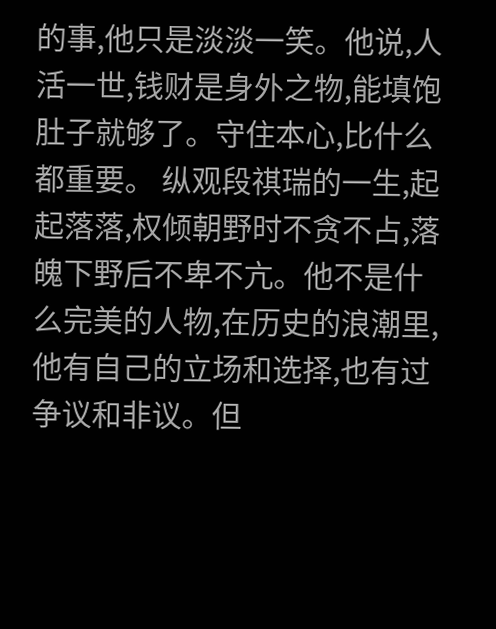的事,他只是淡淡一笑。他说,人活一世,钱财是身外之物,能填饱肚子就够了。守住本心,比什么都重要。 纵观段祺瑞的一生,起起落落,权倾朝野时不贪不占,落魄下野后不卑不亢。他不是什么完美的人物,在历史的浪潮里,他有自己的立场和选择,也有过争议和非议。但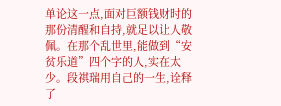单论这一点,面对巨额钱财时的那份清醒和自持,就足以让人敬佩。在那个乱世里,能做到“安贫乐道”四个字的人,实在太少。段祺瑞用自己的一生,诠释了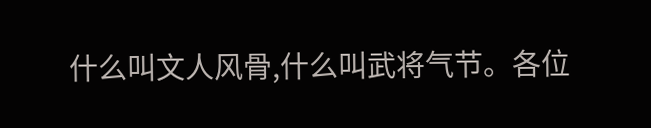什么叫文人风骨,什么叫武将气节。各位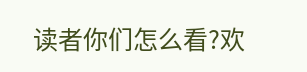读者你们怎么看?欢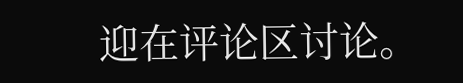迎在评论区讨论。